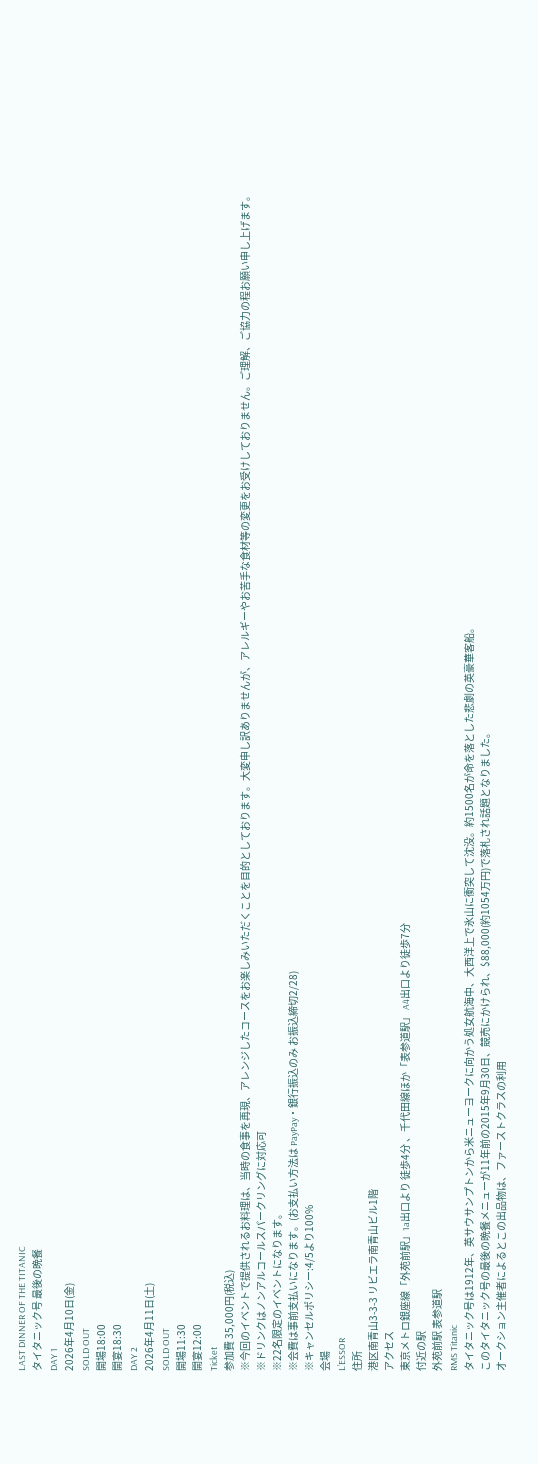LAST DINNER OF THE TITANIC
タイタニック号 最後の晩餐
DAY 1
2026年4月10日(金)
SOLD OUT
開場18:00
開宴18:30
DAY 2
2026年4月11日(土)
SOLD OUT
開場11:30
開宴12:00
Ticket
参加費 35,000円(税込)
※今回のイベントで提供されるお料理は、当時の食事を再現、アレンジしたコースをお楽しみいただくことを目的としております。大変申し訳ありませんが、アレルギーやお苦手な食材等の変更をお受けしておりません。ご理解、ご協力の程お願い申し上げます。
※ドリンクはノンアルコールスパークリングに対応可
※22名限定のイベントになります。
※会費は事前支払いになります。(お支払い方法は PayPay・銀行振込のみ お振込締切2/28)
※キャンセルポリシー:4/5より100%
会場
L’ESSOR
住所
港区南青山3-3-3 リビエラ南青山ビル1階
アクセス
東京メトロ銀座線「外苑前駅」1a出口より 徒歩4分 、千代田線ほか「表参道駅」 A4出口より徒歩7分
付近の駅
外苑前駅 表参道駅
RMS Titanic
タイタニック号は1912年、英サウサンプトンから米ニューヨークに向かう処女航海中、大西洋上で氷山に衝突して沈没。約1500名が命を落とした悲劇の英豪華客船。
このタイタニック号の最後の晩餐メニューが11年前の2015年9月30日、競売にかけられ、$88,000(約1054万円)で落札され話題となりました。
オークション主催者によるとこの出品物は、ファーストクラスの利用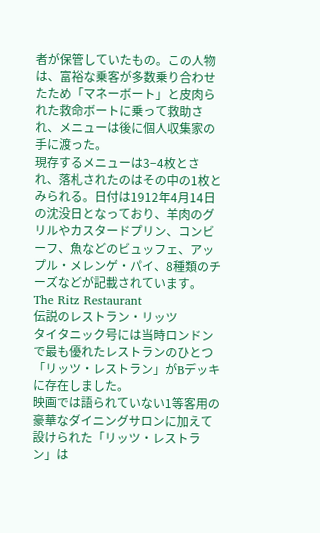者が保管していたもの。この人物は、富裕な乗客が多数乗り合わせたため「マネーボート」と皮肉られた救命ボートに乗って救助され、メニューは後に個人収集家の手に渡った。
現存するメニューは3−4枚とされ、落札されたのはその中の1枚とみられる。日付は1912年4月14日の沈没日となっており、羊肉のグリルやカスタードプリン、コンビーフ、魚などのビュッフェ、アップル・メレンゲ・パイ、8種類のチーズなどが記載されています。
The Ritz Restaurant
伝説のレストラン・リッツ
タイタニック号には当時ロンドンで最も優れたレストランのひとつ「リッツ・レストラン」がBデッキに存在しました。
映画では語られていない1等客用の豪華なダイニングサロンに加えて設けられた「リッツ・レストラン」は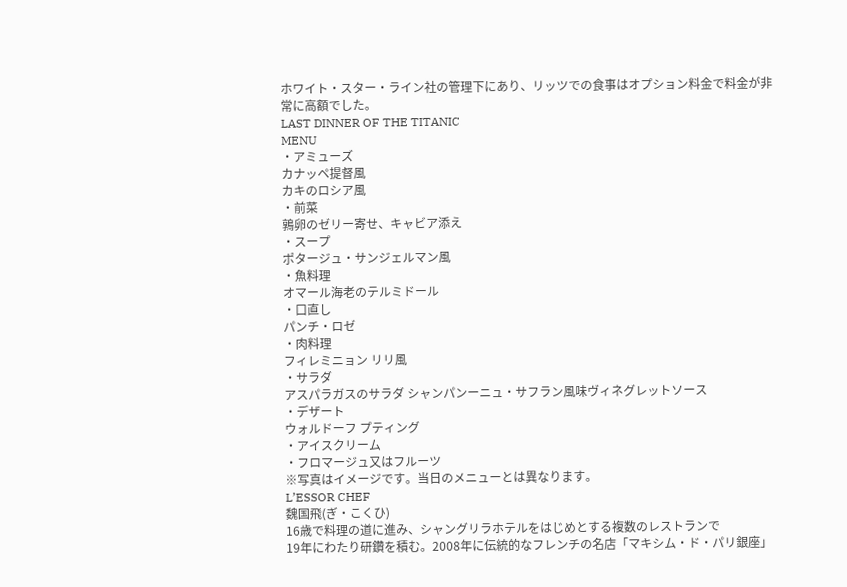ホワイト・スター・ライン社の管理下にあり、リッツでの食事はオプション料金で料金が非常に高額でした。
LAST DINNER OF THE TITANIC
MENU
・アミューズ
カナッペ提督風
カキのロシア風
・前菜
鶉卵のゼリー寄せ、キャビア添え
・スープ
ポタージュ・サンジェルマン風
・魚料理
オマール海老のテルミドール
・口直し
パンチ・ロゼ
・肉料理
フィレミニョン リリ風
・サラダ
アスパラガスのサラダ シャンパンーニュ・サフラン風味ヴィネグレットソース
・デザート
ウォルドーフ プティング
・アイスクリーム
・フロマージュ又はフルーツ
※写真はイメージです。当日のメニューとは異なります。
L’ESSOR CHEF
魏国飛(ぎ・こくひ)
16歳で料理の道に進み、シャングリラホテルをはじめとする複数のレストランで
19年にわたり研鑽を積む。2008年に伝統的なフレンチの名店「マキシム・ド・パリ銀座」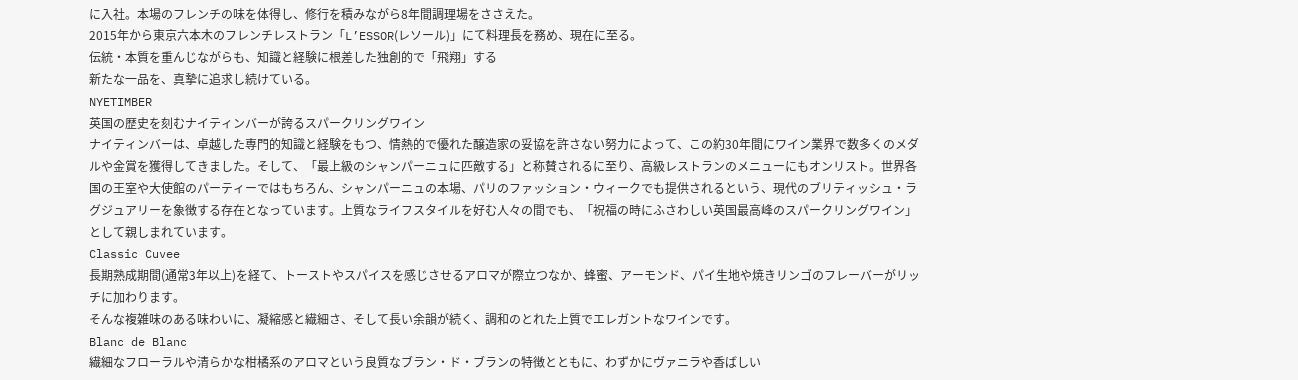に入社。本場のフレンチの味を体得し、修行を積みながら8年間調理場をささえた。
2015年から東京六本木のフレンチレストラン「L’ESSOR(レソール)」にて料理長を務め、現在に至る。
伝統・本質を重んじながらも、知識と経験に根差した独創的で「飛翔」する
新たな一品を、真摯に追求し続けている。
NYETIMBER
英国の歴史を刻むナイティンバーが誇るスパークリングワイン
ナイティンバーは、卓越した専門的知識と経験をもつ、情熱的で優れた醸造家の妥協を許さない努力によって、この約30年間にワイン業界で数多くのメダルや金賞を獲得してきました。そして、「最上級のシャンパーニュに匹敵する」と称賛されるに至り、高級レストランのメニューにもオンリスト。世界各国の王室や大使館のパーティーではもちろん、シャンパーニュの本場、パリのファッション・ウィークでも提供されるという、現代のブリティッシュ・ラグジュアリーを象徴する存在となっています。上質なライフスタイルを好む人々の間でも、「祝福の時にふさわしい英国最高峰のスパークリングワイン」として親しまれています。
Classic Cuvee
長期熟成期間(通常3年以上)を経て、トーストやスパイスを感じさせるアロマが際立つなか、蜂蜜、アーモンド、パイ生地や焼きリンゴのフレーバーがリッチに加わります。
そんな複雑味のある味わいに、凝縮感と繊細さ、そして長い余韻が続く、調和のとれた上質でエレガントなワインです。
Blanc de Blanc
繊細なフローラルや清らかな柑橘系のアロマという良質なブラン・ド・ブランの特徴とともに、わずかにヴァニラや香ばしい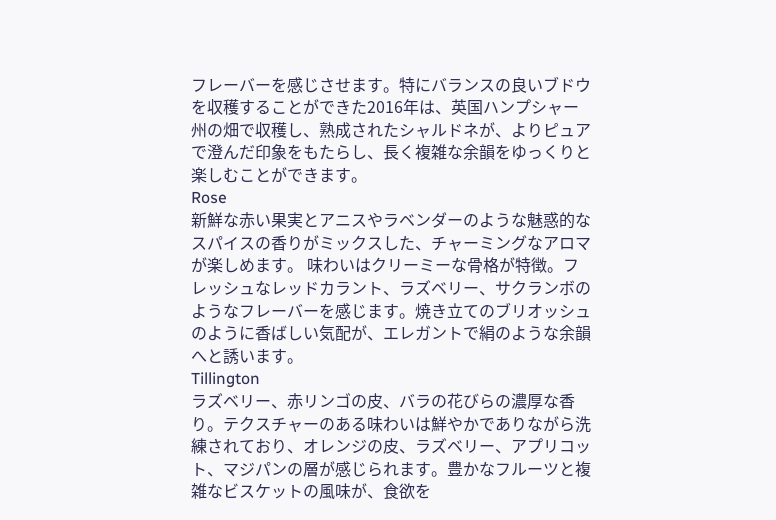フレーバーを感じさせます。特にバランスの良いブドウを収穫することができた2016年は、英国ハンプシャー州の畑で収穫し、熟成されたシャルドネが、よりピュアで澄んだ印象をもたらし、長く複雑な余韻をゆっくりと楽しむことができます。
Rose
新鮮な赤い果実とアニスやラベンダーのような魅惑的なスパイスの香りがミックスした、チャーミングなアロマが楽しめます。 味わいはクリーミーな骨格が特徴。フレッシュなレッドカラント、ラズベリー、サクランボのようなフレーバーを感じます。焼き立てのブリオッシュのように香ばしい気配が、エレガントで絹のような余韻へと誘います。
Tillington
ラズベリー、赤リンゴの皮、バラの花びらの濃厚な香り。テクスチャーのある味わいは鮮やかでありながら洗練されており、オレンジの皮、ラズベリー、アプリコット、マジパンの層が感じられます。豊かなフルーツと複雑なビスケットの風味が、食欲を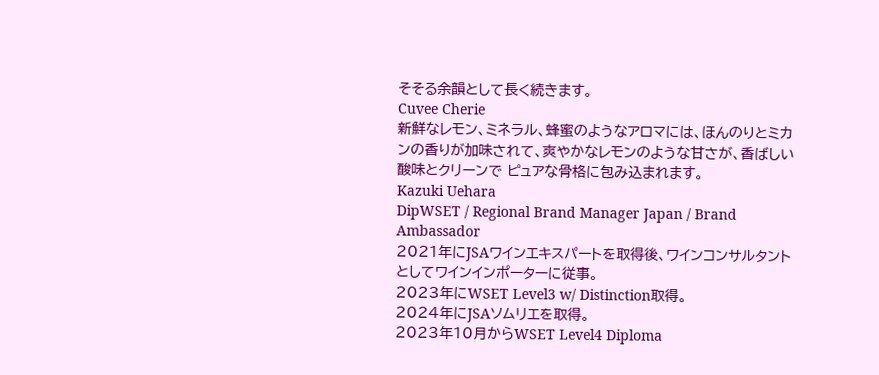そそる余韻として長く続きます。
Cuvee Cherie
新鮮なレモン、ミネラル、蜂蜜のようなアロマには、ほんのりとミカンの香りが加味されて、爽やかなレモンのような甘さが、香ばしい酸味とクリーンで ピュアな骨格に包み込まれます。
Kazuki Uehara
DipWSET / Regional Brand Manager Japan / Brand Ambassador
2021年にJSAワインエキスパートを取得後、ワインコンサルタントとしてワインインポーターに従事。
2023年にWSET Level3 w/ Distinction取得。
2024年にJSAソムリエを取得。
2023年10月からWSET Level4 Diploma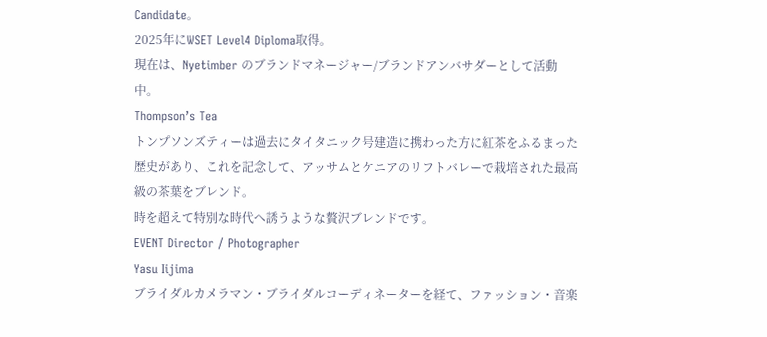Candidate。
2025年にWSET Level4 Diploma取得。
現在は、Nyetimber のブランドマネージャー/ブランドアンバサダーとして活動中。
Thompson’s Tea
トンプソンズティーは過去にタイタニック号建造に携わった方に紅茶をふるまった歴史があり、これを記念して、アッサムとケニアのリフトバレーで栽培された最高級の茶葉をブレンド。
時を超えて特別な時代へ誘うような贅沢ブレンドです。
EVENT Director / Photographer
Yasu Iijima
ブライダルカメラマン・ブライダルコーディネーターを経て、ファッション・音楽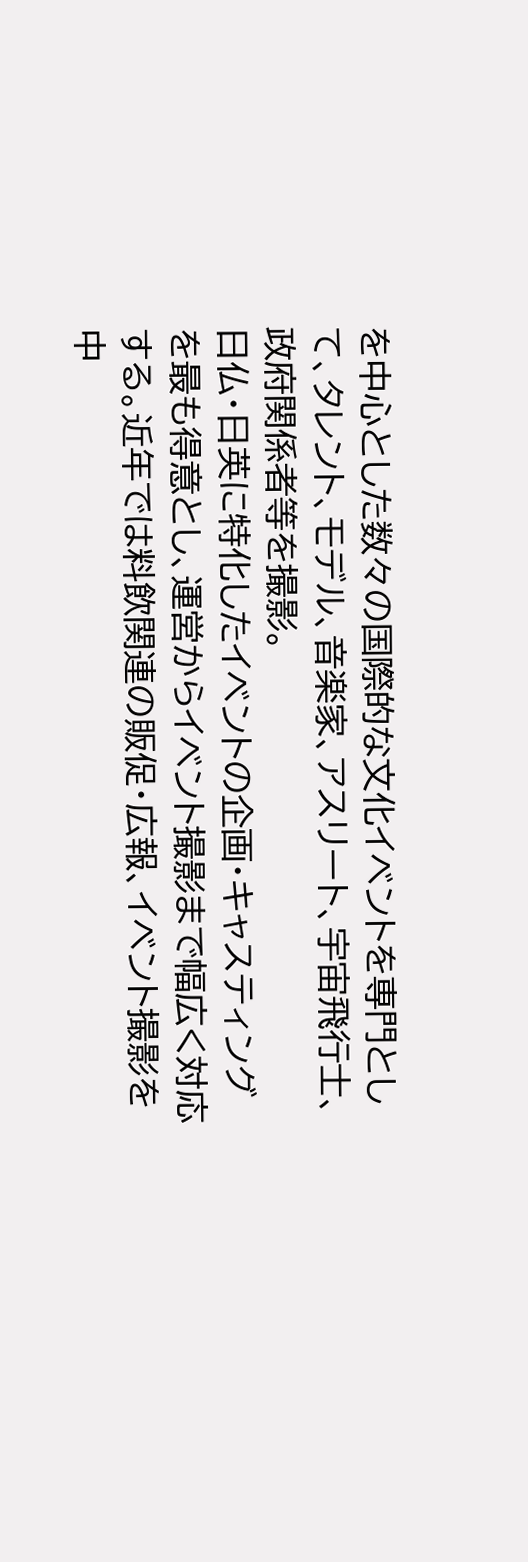を中心とした数々の国際的な文化イベントを専門として、タレント、モデル、音楽家、アスリート、宇宙飛行士、政府関係者等を撮影。
日仏・日英に特化したイベントの企画・キャスティングを最も得意とし、運営からイベント撮影まで幅広く対応する。近年では料飲関連の販促・広報、イベント撮影を中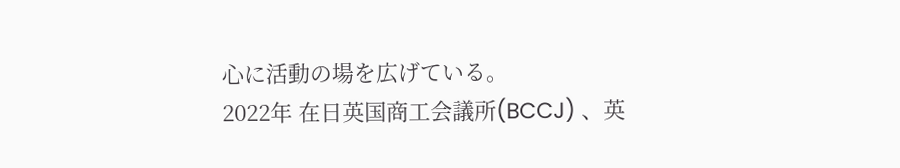心に活動の場を広げている。
2022年 在日英国商工会議所(BCCJ) 、英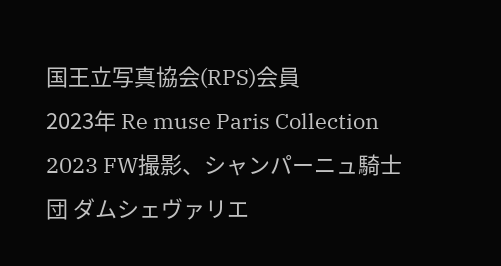国王立写真協会(RPS)会員
2023年 Re muse Paris Collection 2023 FW撮影、シャンパーニュ騎士団 ダムシェヴァリエ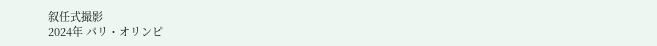叙任式撮影
2024年 パリ・オリンピ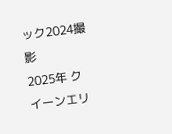ック2024撮影
2025年 クイーンエリ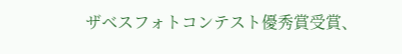ザベスフォトコンテスト優秀賞受賞、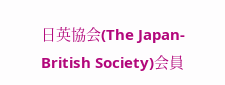日英協会(The Japan-British Society)会員